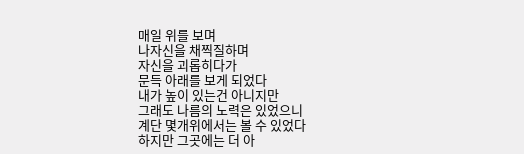매일 위를 보며
나자신을 채찍질하며
자신을 괴롭히다가
문득 아래를 보게 되었다
내가 높이 있는건 아니지만
그래도 나름의 노력은 있었으니
계단 몇개위에서는 볼 수 있었다
하지만 그곳에는 더 아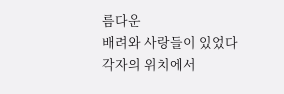름다운
배려와 사랑들이 있었다
각자의 위치에서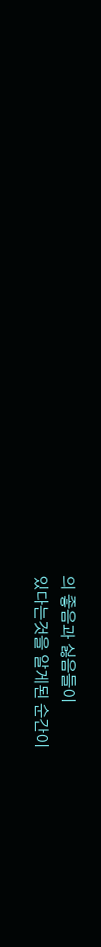의 좋음과 싫음들이
있다는것을 알게된 순간이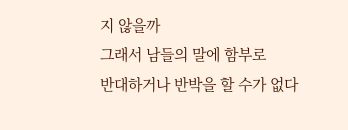지 않을까
그래서 남들의 말에 함부로
반대하거나 반박을 할 수가 없다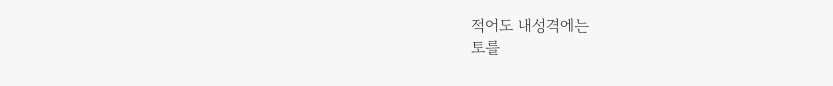적어도 내성격에는
토를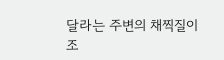달라는 주변의 채찍질이
조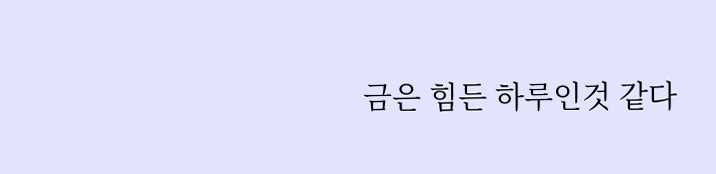금은 힘든 하루인것 같다